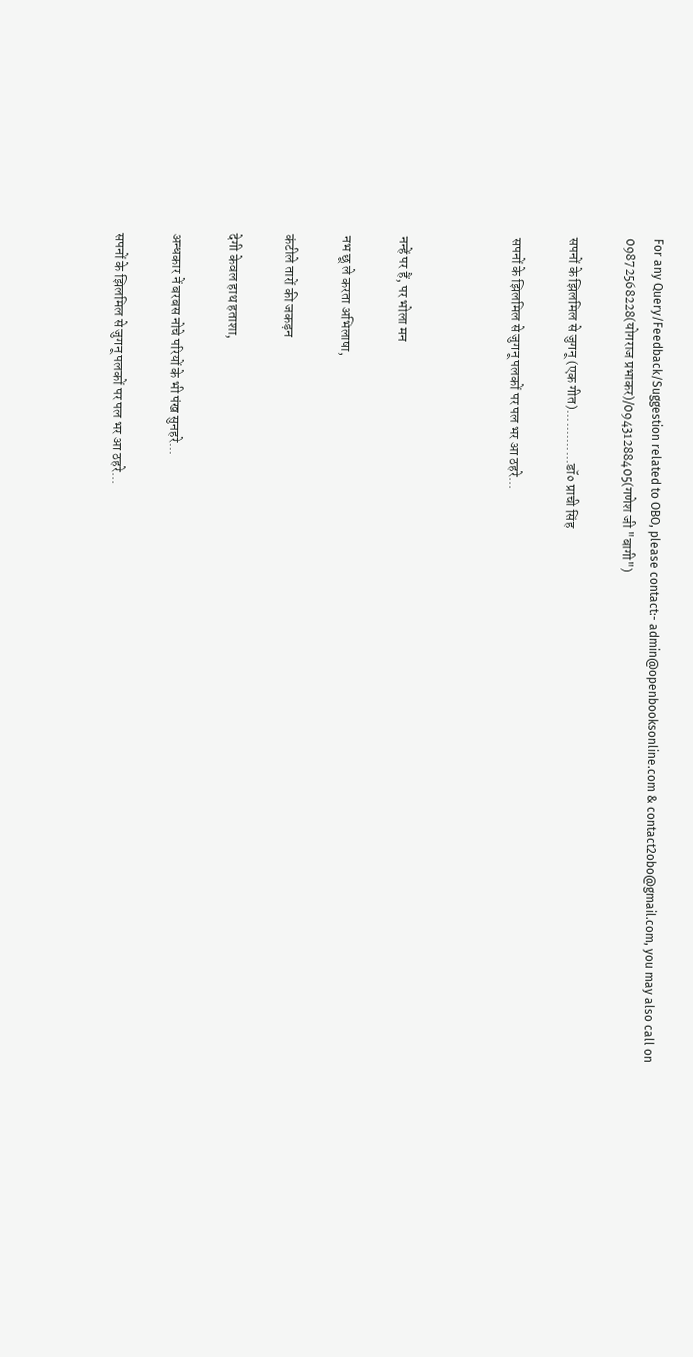For any Query/Feedback/Suggestion related to OBO, please contact:- admin@openbooksonline.com & contact2obo@gmail.com, you may also call on 09872568228(योगराज प्रभाकर)/09431288405(गणेश जी "बागी")

सपनों के झिलमिल से जुगनू (एक गीत).............डॉ० प्राची सिंह

सपनों के झिलमिल से जुगनू पलकों पर पल भर आ ठहरे...



नन्हें पर हैं, पर भोला मन

नभ छू ले करता अभिलाषा,

कंटीले तारों की जकड़न

देगी केवल हाथ हताशा,

अन्धकार नें बरबस नोचे परियों के भी पंख सुनहरे...

सपनों के झिलमिल से जुगनू पलकों पर पल भर आ ठहरे...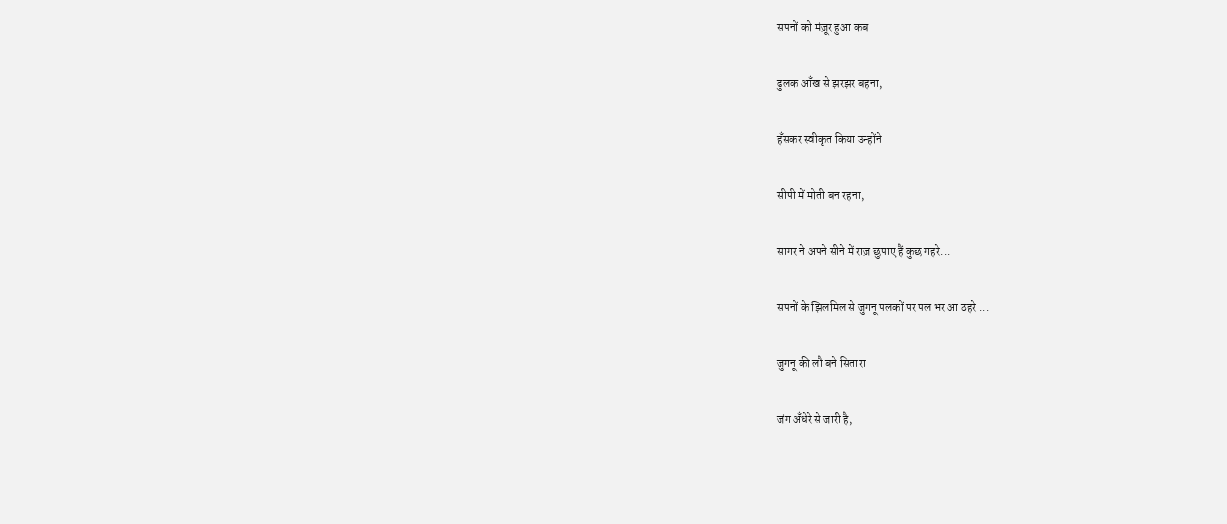सपनों को मंज़ूर हुआ कब

ढुलक आँख से झरझर बहना,

हँसकर स्वीकृत किया उन्होंने

सीपी में मोती बन रहना,

सागर ने अपने सीने में राज़ छुपाए हैं कुछ गहरे...

सपनों के झिलमिल से जुगनू पलकों पर पल भर आ ठहरे ...

जुगनू की लौ बने सितारा

जंग अँधेरे से जारी है,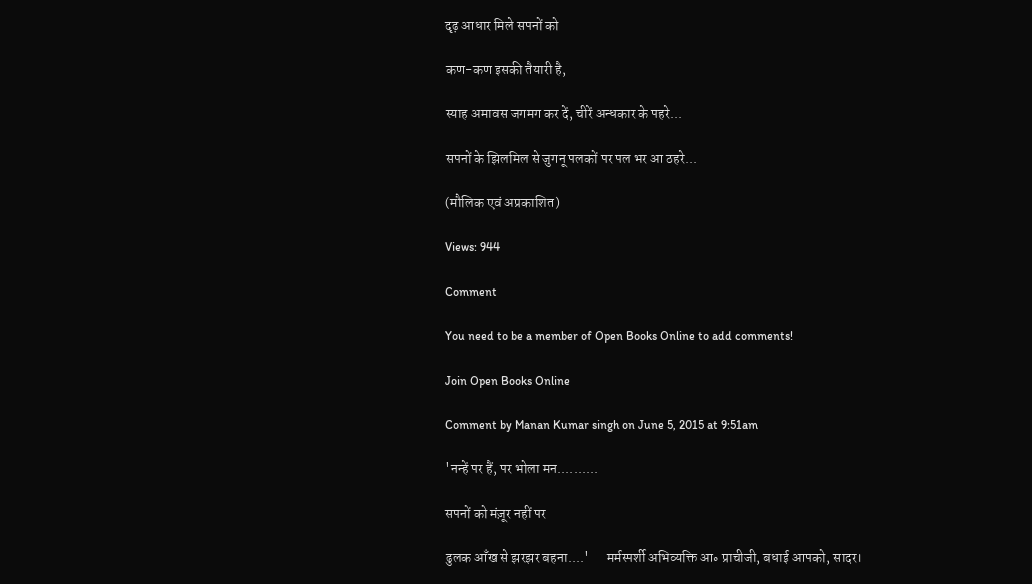दृढ़ आधार मिले सपनों को

कण-कण इसकी तैयारी है,

स्याह अमावस जगमग कर दें, चीरें अन्धकार के पहरे...

सपनों के झिलमिल से जुगनू पलकों पर पल भर आ ठहरे...

(मौलिक एवं अप्रकाशित)

Views: 944

Comment

You need to be a member of Open Books Online to add comments!

Join Open Books Online

Comment by Manan Kumar singh on June 5, 2015 at 9:51am

'नन्हें पर हैं, पर भोला मन..........

सपनों को मंज़ूर नहीं पर

ढुलक आँख से झरझर बहना....'      मर्मस्पर्शी अभिव्यक्ति आ॰ प्राचीजी, बधाई आपको, सादर।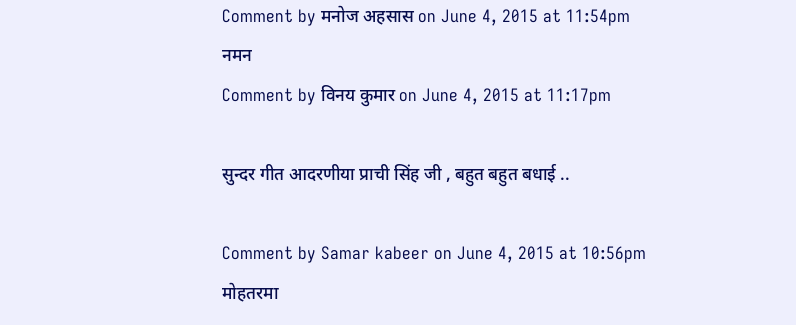Comment by मनोज अहसास on June 4, 2015 at 11:54pm
नमन
Comment by विनय कुमार on June 4, 2015 at 11:17pm

सुन्दर गीत आदरणीया प्राची सिंह जी , बहुत बहुत बधाई ..

Comment by Samar kabeer on June 4, 2015 at 10:56pm
मोहतरमा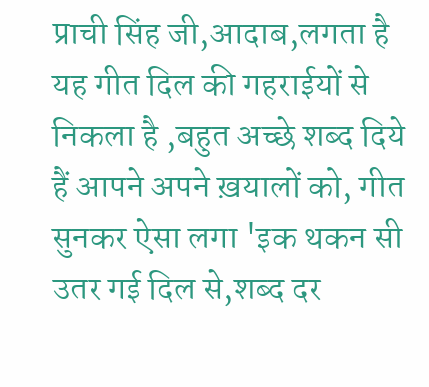प्राची सिंह जी,आदाब,लगता है यह गीत दिल की गहराईयों से निकला है ,बहुत अच्छे शब्द दिये हैं आपने अपने ख़यालों को, गीत सुनकर ऐसा लगा 'इक थकन सी उतर गई दिल से,शब्द दर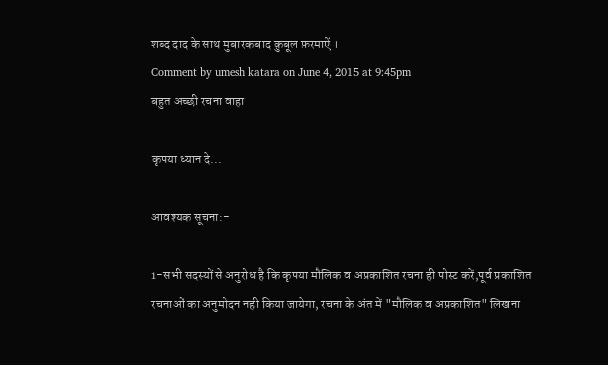शब्द दाद के साथ मुबारकबाद क़ुबूल फ़रमाऐं ।
Comment by umesh katara on June 4, 2015 at 9:45pm
बहुत अच्छी रचना वाहा

कृपया ध्यान दे...

आवश्यक सूचना:-

1-सभी सदस्यों से अनुरोध है कि कृपया मौलिक व अप्रकाशित रचना ही पोस्ट करें,पूर्व प्रकाशित रचनाओं का अनुमोदन नही किया जायेगा, रचना के अंत में "मौलिक व अप्रकाशित" लिखना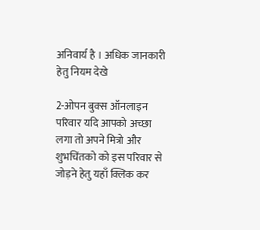अनिवार्य है । अधिक जानकारी हेतु नियम देखे

2-ओपन बुक्स ऑनलाइन परिवार यदि आपको अच्छा लगा तो अपने मित्रो और शुभचिंतको को इस परिवार से जोड़ने हेतु यहाँ क्लिक कर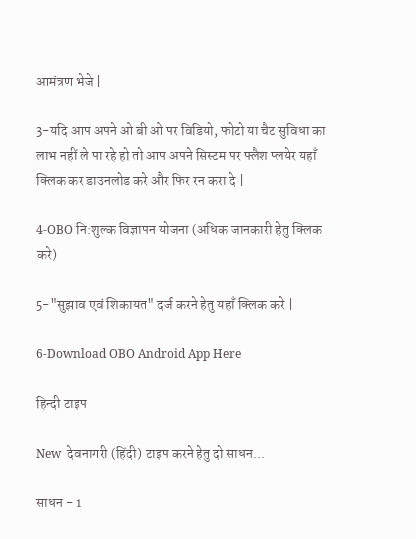आमंत्रण भेजे |

3-यदि आप अपने ओ बी ओ पर विडियो, फोटो या चैट सुविधा का लाभ नहीं ले पा रहे हो तो आप अपने सिस्टम पर फ्लैश प्लयेर यहाँ क्लिक कर डाउनलोड करे और फिर रन करा दे |

4-OBO नि:शुल्क विज्ञापन योजना (अधिक जानकारी हेतु क्लिक करे)

5-"सुझाव एवं शिकायत" दर्ज करने हेतु यहाँ क्लिक करे |

6-Download OBO Android App Here

हिन्दी टाइप

New  देवनागरी (हिंदी) टाइप करने हेतु दो साधन...

साधन - 1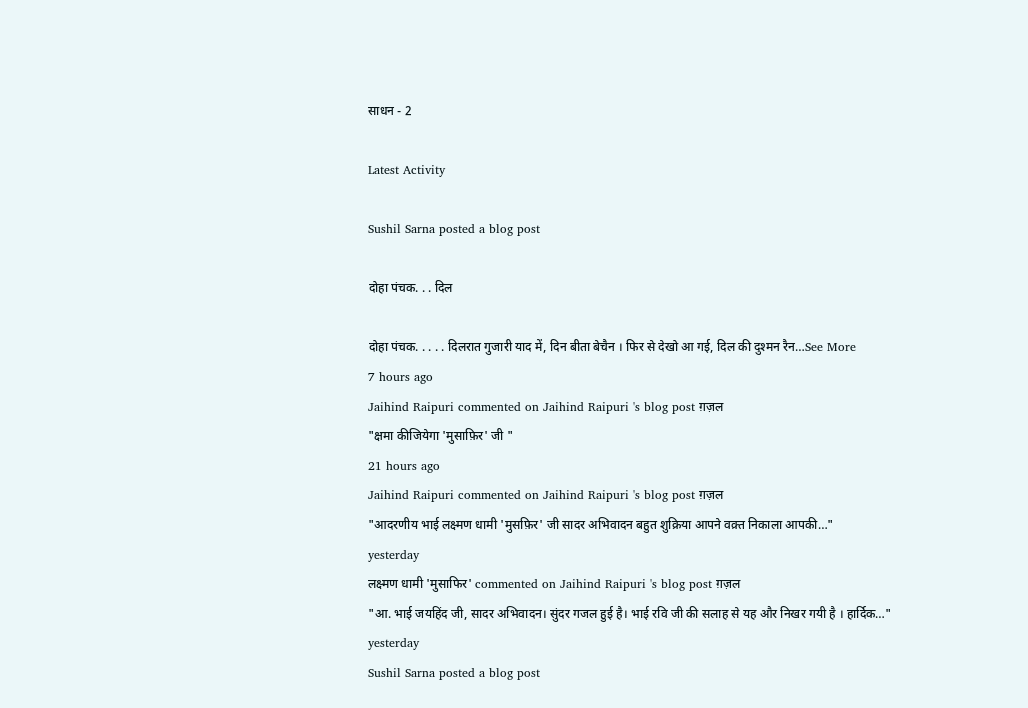साधन - 2

Latest Activity

Sushil Sarna posted a blog post

दोहा पंचक. . . दिल

दोहा पंचक. . . . . दिलरात गुजारी याद में, दिन बीता बेचैन । फिर से देखो आ गई, दिल की दुश्मन रैन…See More
7 hours ago
Jaihind Raipuri commented on Jaihind Raipuri 's blog post ग़ज़ल
"क्षमा कीजियेगा 'मुसाफ़िर' जी "
21 hours ago
Jaihind Raipuri commented on Jaihind Raipuri 's blog post ग़ज़ल
"आदरणीय भाई लक्ष्मण धामी 'मुसफ़िर' जी सादर अभिवादन बहुत शुक्रिया आपने वक़्त निकाला आपकी…"
yesterday
लक्ष्मण धामी 'मुसाफिर' commented on Jaihind Raipuri 's blog post ग़ज़ल
"आ. भाई जयहिंद जी, सादर अभिवादन। सुंदर गजल हुई है। भाई रवि जी की सलाह से यह और निखर गयी है । हार्दिक…"
yesterday
Sushil Sarna posted a blog post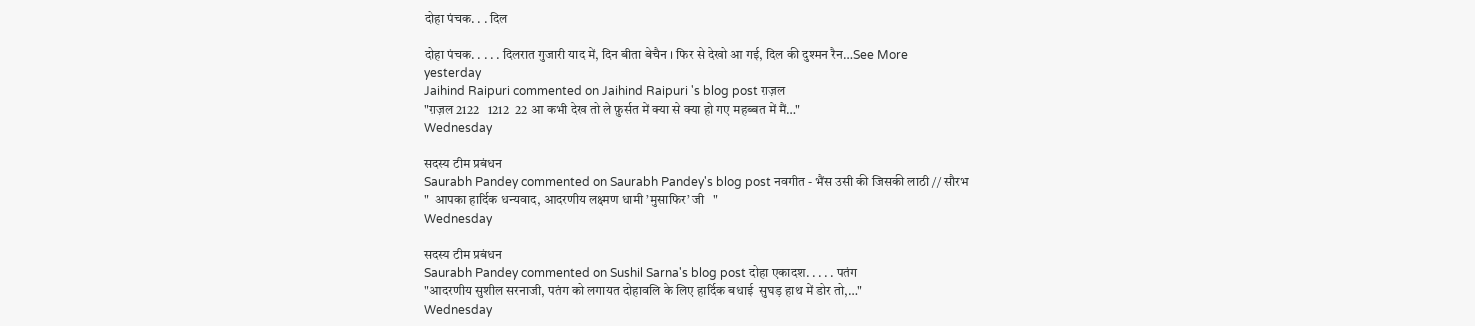दोहा पंचक. . . दिल

दोहा पंचक. . . . . दिलरात गुजारी याद में, दिन बीता बेचैन । फिर से देखो आ गई, दिल की दुश्मन रैन…See More
yesterday
Jaihind Raipuri commented on Jaihind Raipuri 's blog post ग़ज़ल
"ग़ज़ल 2122   1212  22 आ कभी देख तो ले फ़ुर्सत में क्या से क्या हो गए महब्बत में मैं…"
Wednesday

सदस्य टीम प्रबंधन
Saurabh Pandey commented on Saurabh Pandey's blog post नवगीत - भैंस उसी की जिसकी लाठी // सौरभ
"  आपका हार्दिक धन्यवाद, आदरणीय लक्ष्मण धामी ’मुसाफिर’ जी   "
Wednesday

सदस्य टीम प्रबंधन
Saurabh Pandey commented on Sushil Sarna's blog post दोहा एकादश. . . . . पतंग
"आदरणीय सुशील सरनाजी, पतंग को लगायत दोहावलि के लिए हार्दिक बधाई  सुघड़ हाथ में डोर तो,…"
Wednesday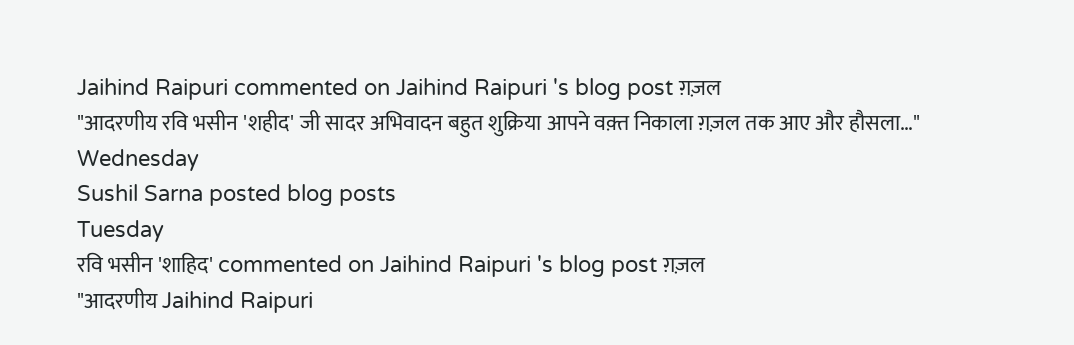Jaihind Raipuri commented on Jaihind Raipuri 's blog post ग़ज़ल
"आदरणीय रवि भसीन 'शहीद' जी सादर अभिवादन बहुत शुक्रिया आपने वक़्त निकाला ग़ज़ल तक आए और हौसला…"
Wednesday
Sushil Sarna posted blog posts
Tuesday
रवि भसीन 'शाहिद' commented on Jaihind Raipuri 's blog post ग़ज़ल
"आदरणीय Jaihind Raipuri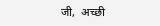जी,  अच्छी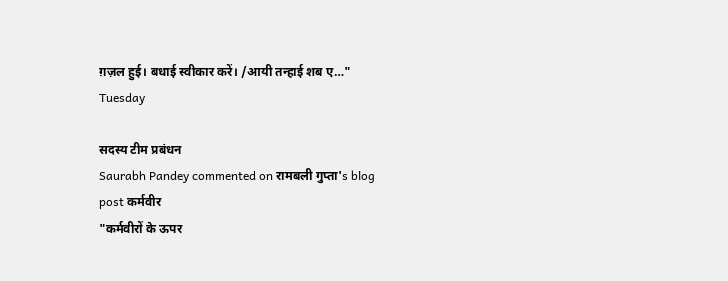ग़ज़ल हुई। बधाई स्वीकार करें। /आयी तन्हाई शब ए…"
Tuesday

सदस्य टीम प्रबंधन
Saurabh Pandey commented on रामबली गुप्ता's blog post कर्मवीर
"कर्मवीरों के ऊपर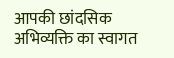आपकी छांदसिक अभिव्यक्ति का स्वागत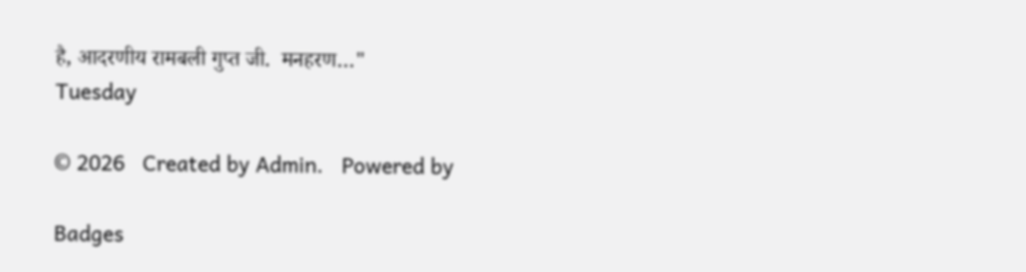है, आदरणीय रामबली गुप्त जी.  मनहरण…"
Tuesday

© 2026   Created by Admin.   Powered by

Badges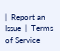|  Report an Issue  |  Terms of Service